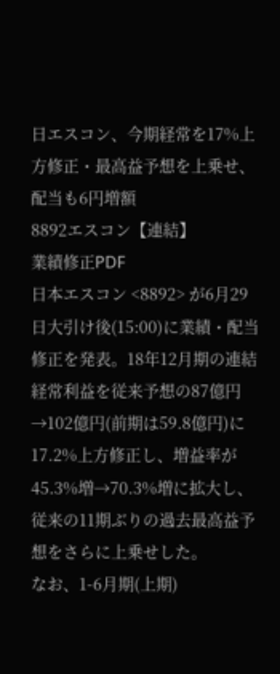日エスコン、今期経常を17%上方修正・最高益予想を上乗せ、配当も6円増額
8892エスコン【連結】
業績修正PDF
日本エスコン <8892> が6月29日大引け後(15:00)に業績・配当修正を発表。18年12月期の連結経常利益を従来予想の87億円→102億円(前期は59.8億円)に17.2%上方修正し、増益率が45.3%増→70.3%増に拡大し、従来の11期ぶりの過去最高益予想をさらに上乗せした。
なお、1-6月期(上期)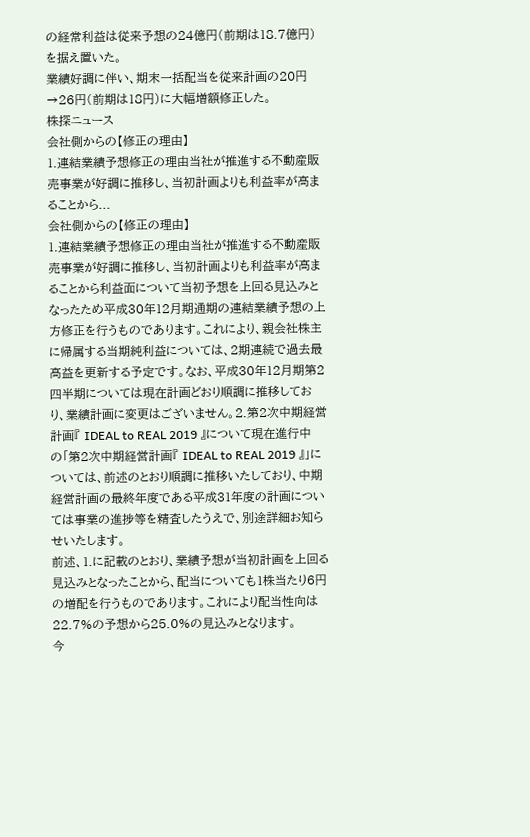の経常利益は従来予想の24億円(前期は18.7億円)を据え置いた。
業績好調に伴い、期末一括配当を従来計画の20円→26円(前期は18円)に大幅増額修正した。
株探ニュース
会社側からの【修正の理由】
1.連結業績予想修正の理由当社が推進する不動産販売事業が好調に推移し、当初計画よりも利益率が高まることから...
会社側からの【修正の理由】
1.連結業績予想修正の理由当社が推進する不動産販売事業が好調に推移し、当初計画よりも利益率が高まることから利益面について当初予想を上回る見込みとなったため平成30年12月期通期の連結業績予想の上方修正を行うものであります。これにより、親会社株主に帰属する当期純利益については、2期連続で過去最高益を更新する予定です。なお、平成30年12月期第2四半期については現在計画どおり順調に推移しており、業績計画に変更はございません。2.第2次中期経営計画『 IDEAL to REAL 2019 』について現在進行中の「第2次中期経営計画『 IDEAL to REAL 2019 』」については、前述のとおり順調に推移いたしており、中期経営計画の最終年度である平成31年度の計画については事業の進捗等を精査したうえで、別途詳細お知らせいたします。
前述、1.に記載のとおり、業績予想が当初計画を上回る見込みとなったことから、配当についても1株当たり6円の増配を行うものであります。これにより配当性向は22.7%の予想から25.0%の見込みとなります。
今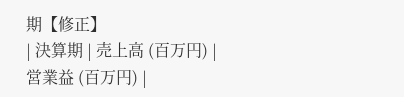期【修正】
| 決算期 | 売上高 (百万円) |
営業益 (百万円) |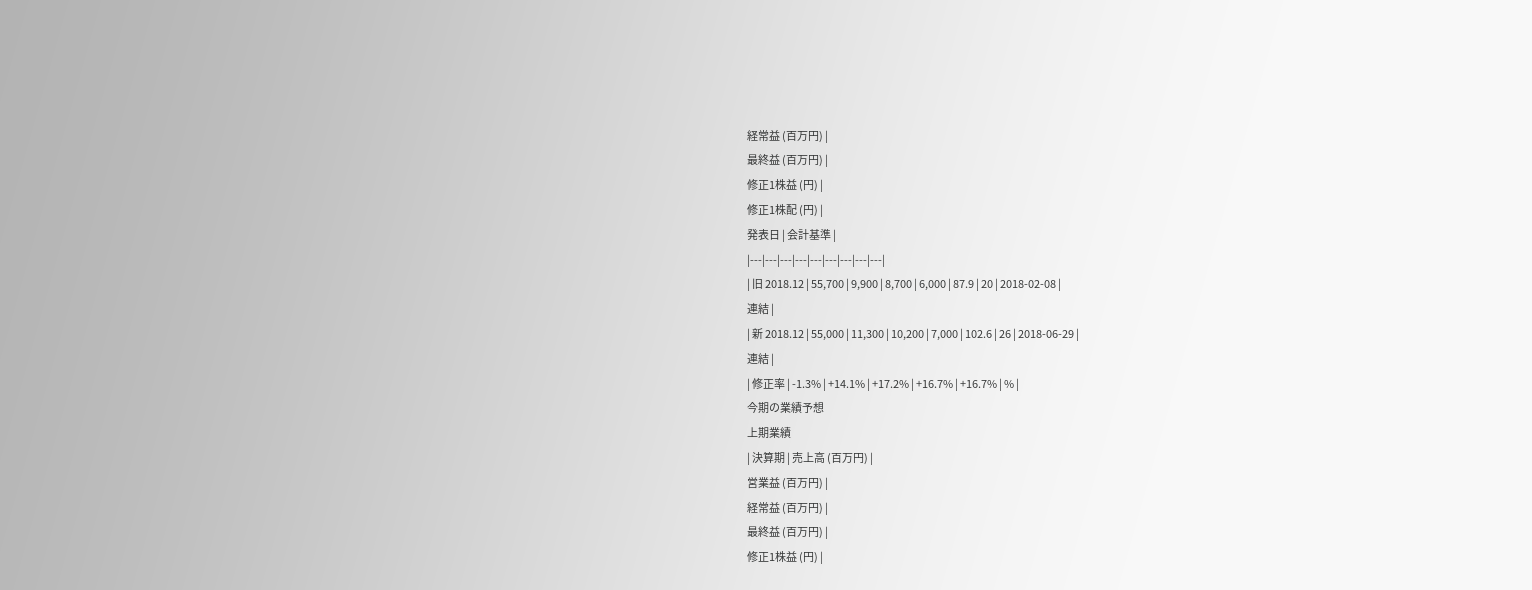経常益 (百万円) |
最終益 (百万円) |
修正1株益 (円) |
修正1株配 (円) |
発表日 | 会計基準 |
|---|---|---|---|---|---|---|---|---|
| 旧 2018.12 | 55,700 | 9,900 | 8,700 | 6,000 | 87.9 | 20 | 2018-02-08 |
連結 |
| 新 2018.12 | 55,000 | 11,300 | 10,200 | 7,000 | 102.6 | 26 | 2018-06-29 |
連結 |
| 修正率 | -1.3% | +14.1% | +17.2% | +16.7% | +16.7% | % |
今期の業績予想
上期業績
| 決算期 | 売上高 (百万円) |
営業益 (百万円) |
経常益 (百万円) |
最終益 (百万円) |
修正1株益 (円) |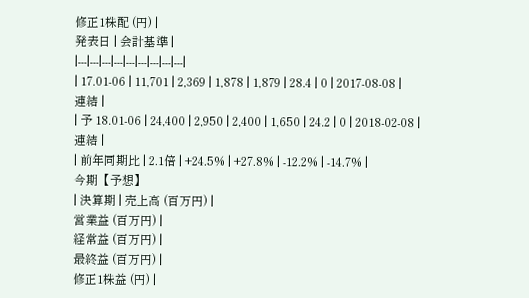修正1株配 (円) |
発表日 | 会計基準 |
|---|---|---|---|---|---|---|---|---|
| 17.01-06 | 11,701 | 2,369 | 1,878 | 1,879 | 28.4 | 0 | 2017-08-08 |
連結 |
| 予 18.01-06 | 24,400 | 2,950 | 2,400 | 1,650 | 24.2 | 0 | 2018-02-08 |
連結 |
| 前年同期比 | 2.1倍 | +24.5% | +27.8% | -12.2% | -14.7% |
今期【予想】
| 決算期 | 売上高 (百万円) |
営業益 (百万円) |
経常益 (百万円) |
最終益 (百万円) |
修正1株益 (円) |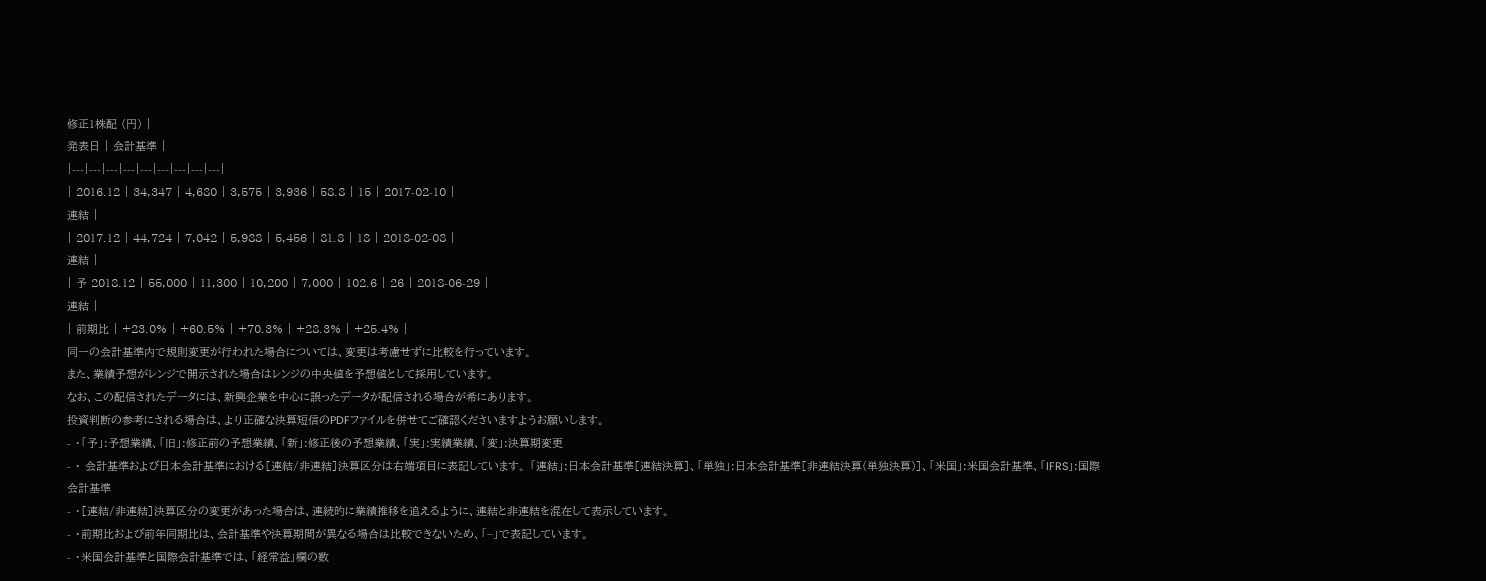修正1株配 (円) |
発表日 | 会計基準 |
|---|---|---|---|---|---|---|---|---|
| 2016.12 | 34,347 | 4,680 | 3,575 | 3,936 | 58.8 | 15 | 2017-02-10 |
連結 |
| 2017.12 | 44,724 | 7,042 | 5,988 | 5,456 | 81.8 | 18 | 2018-02-08 |
連結 |
| 予 2018.12 | 55,000 | 11,300 | 10,200 | 7,000 | 102.6 | 26 | 2018-06-29 |
連結 |
| 前期比 | +23.0% | +60.5% | +70.3% | +28.3% | +25.4% |
同一の会計基準内で規則変更が行われた場合については、変更は考慮せずに比較を行っています。
また、業績予想がレンジで開示された場合はレンジの中央値を予想値として採用しています。
なお、この配信されたデータには、新興企業を中心に誤ったデータが配信される場合が希にあります。
投資判断の参考にされる場合は、より正確な決算短信のPDFファイルを併せてご確認くださいますようお願いします。
- ・「予」:予想業績、「旧」:修正前の予想業績、「新」:修正後の予想業績、「実」:実績業績、「変」:決算期変更
- ・ 会計基準および日本会計基準における[連結/非連結]決算区分は右端項目に表記しています。 「連結」:日本会計基準[連結決算]、「単独」:日本会計基準[非連結決算(単独決算)]、「米国」:米国会計基準、「IFRS」:国際会計基準
- ・[連結/非連結]決算区分の変更があった場合は、連続的に業績推移を追えるように、連結と非連結を混在して表示しています。
- ・前期比および前年同期比は、会計基準や決算期間が異なる場合は比較できないため、「−」で表記しています。
- ・米国会計基準と国際会計基準では、「経常益」欄の数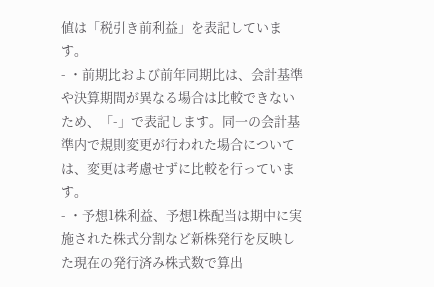値は「税引き前利益」を表記しています。
- ・前期比および前年同期比は、会計基準や決算期間が異なる場合は比較できないため、「-」で表記します。同一の会計基準内で規則変更が行われた場合については、変更は考慮せずに比較を行っています。
- ・予想1株利益、予想1株配当は期中に実施された株式分割など新株発行を反映した現在の発行済み株式数で算出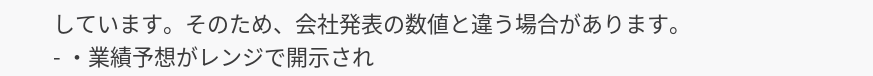しています。そのため、会社発表の数値と違う場合があります。
- ・業績予想がレンジで開示され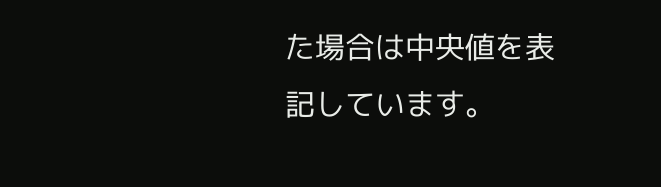た場合は中央値を表記しています。